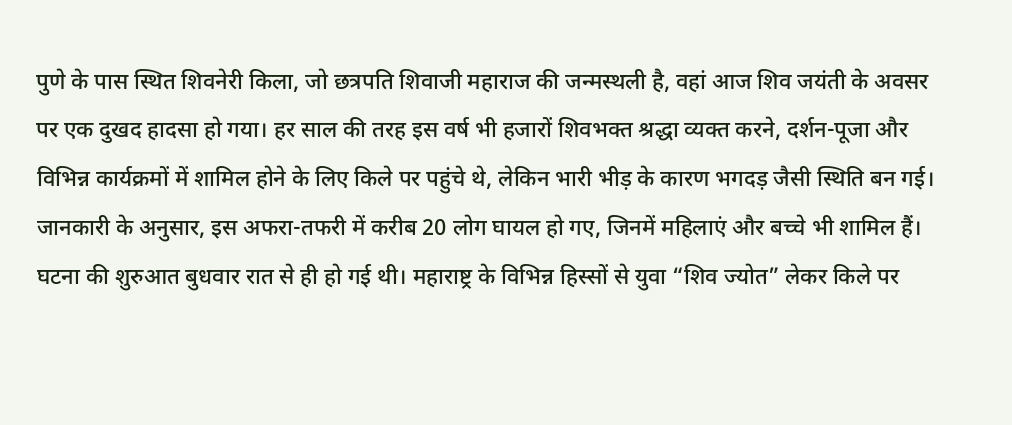पुणे के पास स्थित शिवनेरी किला, जो छत्रपति शिवाजी महाराज की जन्मस्थली है, वहां आज शिव जयंती के अवसर पर एक दुखद हादसा हो गया। हर साल की तरह इस वर्ष भी हजारों शिवभक्त श्रद्धा व्यक्त करने, दर्शन-पूजा और विभिन्न कार्यक्रमों में शामिल होने के लिए किले पर पहुंचे थे, लेकिन भारी भीड़ के कारण भगदड़ जैसी स्थिति बन गई। जानकारी के अनुसार, इस अफरा-तफरी में करीब 20 लोग घायल हो गए, जिनमें महिलाएं और बच्चे भी शामिल हैं।
घटना की शुरुआत बुधवार रात से ही हो गई थी। महाराष्ट्र के विभिन्न हिस्सों से युवा “शिव ज्योत” लेकर किले पर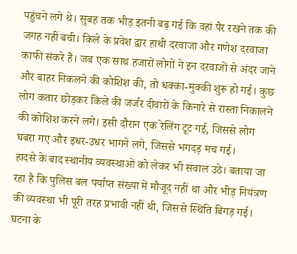पहुंचने लगे थे। सुबह तक भीड़ इतनी बढ़ गई कि वहां पैर रखने तक की जगह नहीं बची। किले के प्रवेश द्वार हाथी दरवाजा और गणेश दरवाजा काफी संकरे हैं। जब एक साथ हजारों लोगों ने इन दरवाजों से अंदर जाने और बाहर निकलने की कोशिश की, तो धक्का-मुक्की शुरू हो गई। कुछ लोग कतार छोड़कर किले की जर्जर दीवारों के किनारे से रास्ता निकालने की कोशिश करने लगे। इसी दौरान एक रेलिंग टूट गई, जिससे लोग घबरा गए और इधर-उधर भागने लगे, जिससे भगदड़ मच गई।
हादसे के बाद स्थानीय व्यवस्थाओं को लेकर भी सवाल उठे। बताया जा रहा है कि पुलिस बल पर्याप्त संख्या में मौजूद नहीं था और भीड़ नियंत्रण की व्यवस्था भी पूरी तरह प्रभावी नहीं थी, जिससे स्थिति बिगड़ गई। घटना के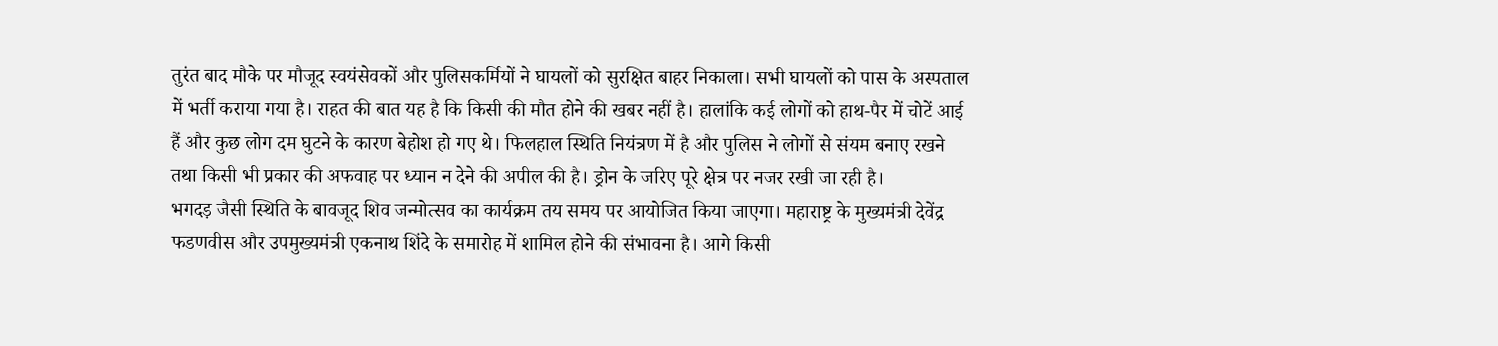तुरंत बाद मौके पर मौजूद स्वयंसेवकों और पुलिसकर्मियों ने घायलों को सुरक्षित बाहर निकाला। सभी घायलों को पास के अस्पताल में भर्ती कराया गया है। राहत की बात यह है कि किसी की मौत होने की खबर नहीं है। हालांकि कई लोगों को हाथ-पैर में चोटें आई हैं और कुछ लोग दम घुटने के कारण बेहोश हो गए थे। फिलहाल स्थिति नियंत्रण में है और पुलिस ने लोगों से संयम बनाए रखने तथा किसी भी प्रकार की अफवाह पर ध्यान न देने की अपील की है। ड्रोन के जरिए पूरे क्षेत्र पर नजर रखी जा रही है।
भगदड़ जैसी स्थिति के बावजूद शिव जन्मोत्सव का कार्यक्रम तय समय पर आयोजित किया जाएगा। महाराष्ट्र के मुख्यमंत्री देवेंद्र फडणवीस और उपमुख्यमंत्री एकनाथ शिंदे के समारोह में शामिल होने की संभावना है। आगे किसी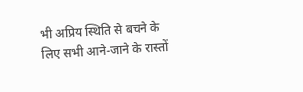भी अप्रिय स्थिति से बचने के लिए सभी आने-जाने के रास्तों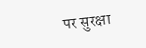पर सुरक्षा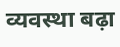व्यवस्था बढ़ा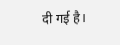दी गई है।